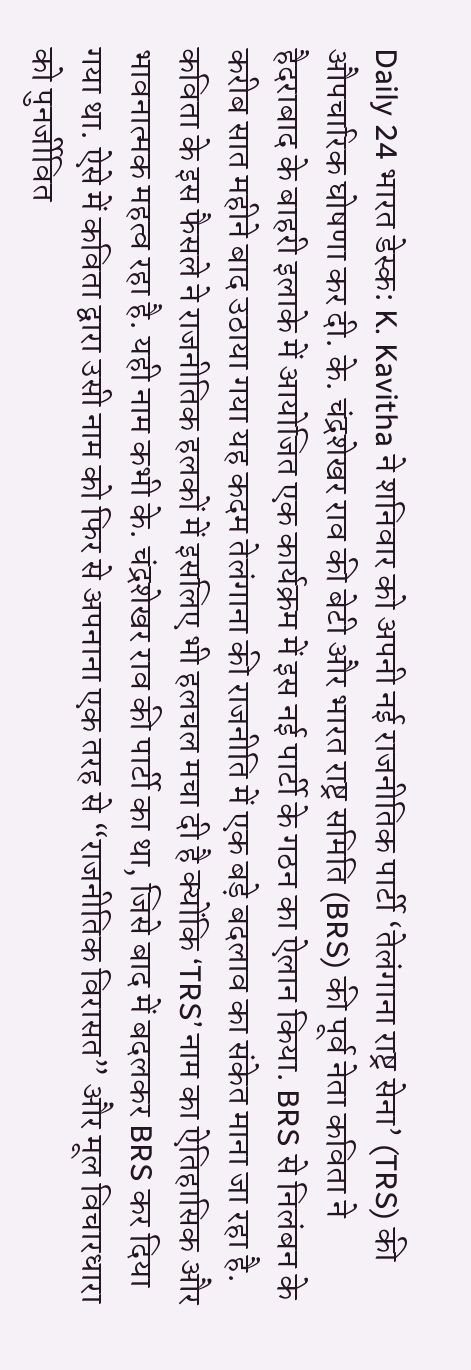Daily 24 भारत डेस्क: K. Kavitha ने शनिवार को अपनी नई राजनीतिक पार्टी ‘तेलंगाना राष्ट्र सेना’ (TRS) की औपचारिक घोषणा कर दी. के. चंद्रशेखर राव की बेटी और भारत राष्ट्र समिति (BRS) की पूर्व नेता कविता ने हैदराबाद के बाहरी इलाके में आयोजित एक कार्यक्रम में इस नई पार्टी के गठन का ऐलान किया. BRS से निलंबन के करीब सात महीने बाद उठाया गया यह कदम तेलंगाना की राजनीति में एक बड़े बदलाव का संकेत माना जा रहा है.
कविता के इस फैसले ने राजनीतिक हलकों में इसलिए भी हलचल मचा दी है क्योंकि ‘TRS’ नाम का ऐतिहासिक और भावनात्मक महत्व रहा है. यही नाम कभी के. चंद्रशेखर राव की पार्टी का था, जिसे बाद में बदलकर BRS कर दिया गया था. ऐसे में कविता द्वारा उसी नाम को फिर से अपनाना एक तरह से “राजनीतिक विरासत” और मूल विचारधारा को पुनर्जीवित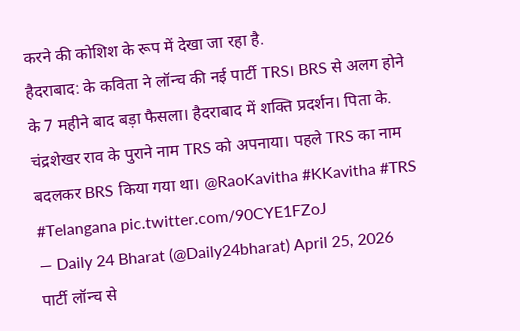करने की कोशिश के रूप में देखा जा रहा है.
हैदराबाद: के कविता ने लॉन्च की नई पार्टी TRS। BRS से अलग होने के 7 महीने बाद बड़ा फैसला। हैदराबाद में शक्ति प्रदर्शन। पिता के. चंद्रशेखर राव के पुराने नाम TRS को अपनाया। पहले TRS का नाम बदलकर BRS किया गया था। @RaoKavitha #KKavitha #TRS #Telangana pic.twitter.com/90CYE1FZoJ
— Daily 24 Bharat (@Daily24bharat) April 25, 2026
पार्टी लॉन्च से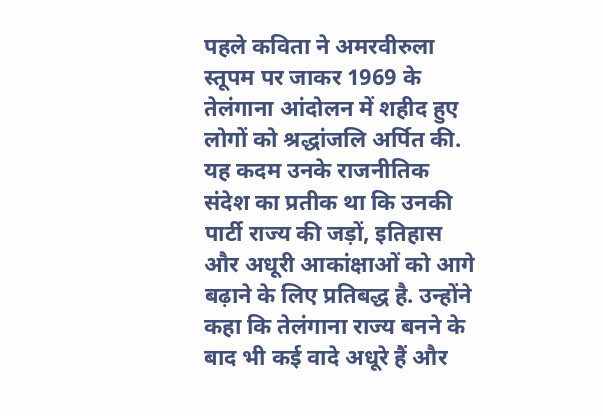पहले कविता ने अमरवीरुला स्तूपम पर जाकर 1969 के तेलंगाना आंदोलन में शहीद हुए लोगों को श्रद्धांजलि अर्पित की. यह कदम उनके राजनीतिक संदेश का प्रतीक था कि उनकी पार्टी राज्य की जड़ों, इतिहास और अधूरी आकांक्षाओं को आगे बढ़ाने के लिए प्रतिबद्ध है. उन्होंने कहा कि तेलंगाना राज्य बनने के बाद भी कई वादे अधूरे हैं और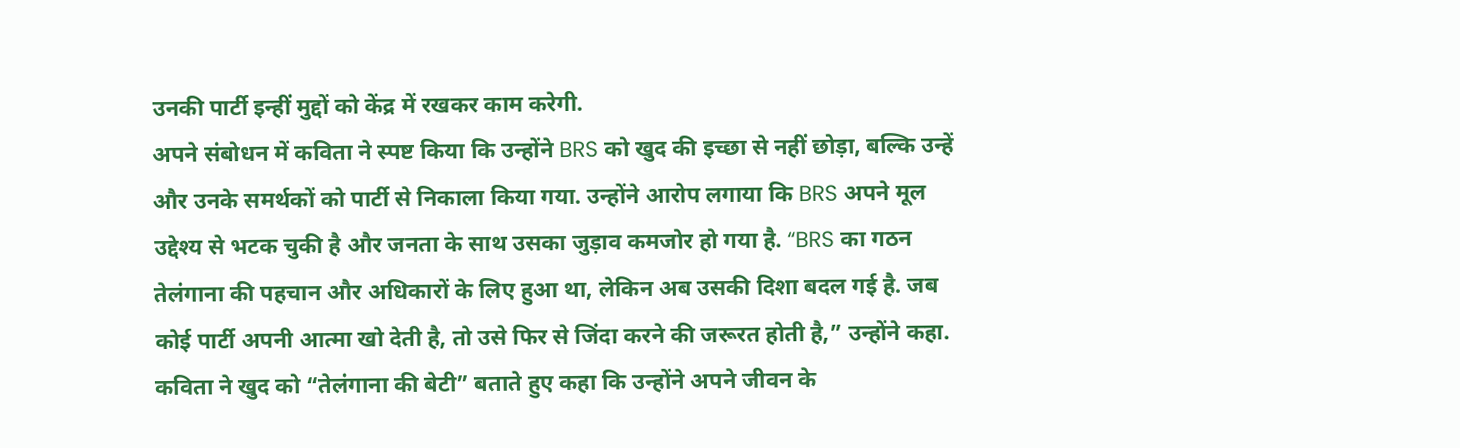उनकी पार्टी इन्हीं मुद्दों को केंद्र में रखकर काम करेगी.
अपने संबोधन में कविता ने स्पष्ट किया कि उन्होंने BRS को खुद की इच्छा से नहीं छोड़ा, बल्कि उन्हें और उनके समर्थकों को पार्टी से निकाला किया गया. उन्होंने आरोप लगाया कि BRS अपने मूल उद्देश्य से भटक चुकी है और जनता के साथ उसका जुड़ाव कमजोर हो गया है. “BRS का गठन तेलंगाना की पहचान और अधिकारों के लिए हुआ था, लेकिन अब उसकी दिशा बदल गई है. जब कोई पार्टी अपनी आत्मा खो देती है, तो उसे फिर से जिंदा करने की जरूरत होती है,” उन्होंने कहा.
कविता ने खुद को “तेलंगाना की बेटी” बताते हुए कहा कि उन्होंने अपने जीवन के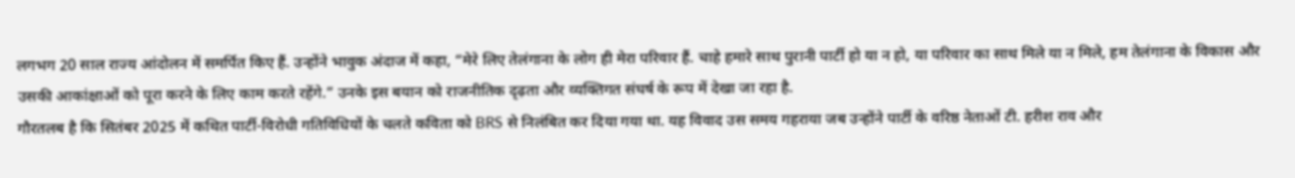लगभग 20 साल राज्य आंदोलन में समर्पित किए हैं. उन्होंने भावुक अंदाज में कहा, “मेरे लिए तेलंगाना के लोग ही मेरा परिवार हैं. चाहे हमारे साथ पुरानी पार्टी हो या न हो, या परिवार का साथ मिले या न मिले, हम तेलंगाना के विकास और उसकी आकांक्षाओं को पूरा करने के लिए काम करते रहेंगे.” उनके इस बयान को राजनीतिक दृढ़ता और व्यक्तिगत संघर्ष के रूप में देखा जा रहा है.
गौरतलब है कि सितंबर 2025 में कथित पार्टी-विरोधी गतिविधियों के चलते कविता को BRS से निलंबित कर दिया गया था. यह विवाद उस समय गहराया जब उन्होंने पार्टी के वरिष्ठ नेताओं टी. हरीश राव और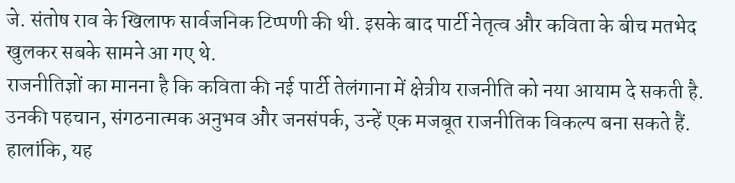जे. संतोष राव के खिलाफ सार्वजनिक टिप्पणी की थी. इसके बाद पार्टी नेतृत्व और कविता के बीच मतभेद खुलकर सबके सामने आ गए थे.
राजनीतिज्ञों का मानना है कि कविता की नई पार्टी तेलंगाना में क्षेत्रीय राजनीति को नया आयाम दे सकती है. उनकी पहचान, संगठनात्मक अनुभव और जनसंपर्क, उन्हें एक मजबूत राजनीतिक विकल्प बना सकते हैं. हालांकि, यह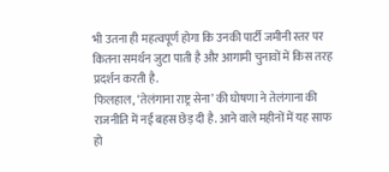भी उतना ही महत्वपूर्ण होगा कि उनकी पार्टी जमीनी स्तर पर कितना समर्थन जुटा पाती है और आगामी चुनावों में किस तरह प्रदर्शन करती है.
फिलहाल, ‘तेलंगाना राष्ट्र सेना’ की घोषणा ने तेलंगाना की राजनीति में नई बहस छेड़ दी है. आने वाले महीनों में यह साफ हो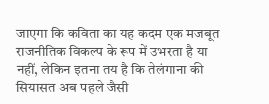जाएगा कि कविता का यह कदम एक मजबूत राजनीतिक विकल्प के रूप में उभरता है या नहीं, लेकिन इतना तय है कि तेलंगाना की सियासत अब पहले जैसी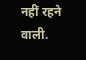नहीं रहने वाली.